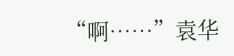“啊……”袁华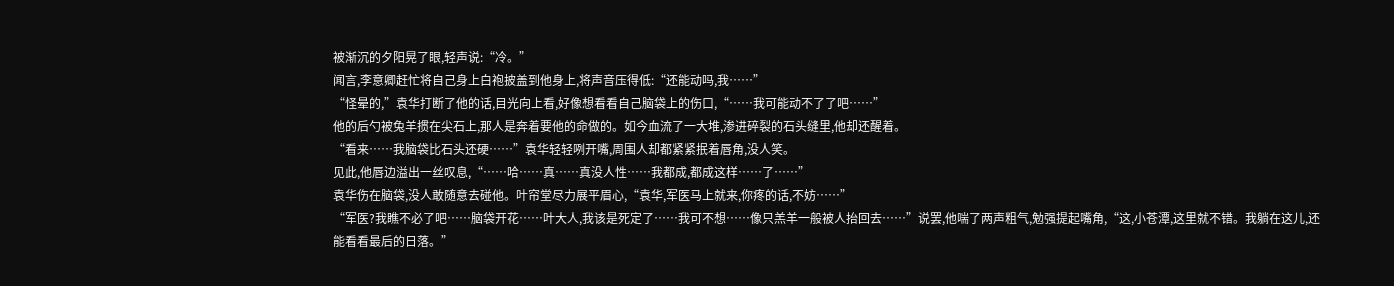被渐沉的夕阳晃了眼,轻声说:“冷。”
闻言,李意卿赶忙将自己身上白袍披盖到他身上,将声音压得低:“还能动吗,我……”
“怪晕的,”袁华打断了他的话,目光向上看,好像想看看自己脑袋上的伤口,“……我可能动不了了吧……”
他的后勺被兔羊掼在尖石上,那人是奔着要他的命做的。如今血流了一大堆,渗进碎裂的石头缝里,他却还醒着。
“看来……我脑袋比石头还硬……”袁华轻轻咧开嘴,周围人却都紧紧抿着唇角,没人笑。
见此,他唇边溢出一丝叹息,“……哈……真……真没人性……我都成,都成这样……了……”
袁华伤在脑袋,没人敢随意去碰他。叶帘堂尽力展平眉心,“袁华,军医马上就来,你疼的话,不妨……”
“军医?我瞧不必了吧……脑袋开花……叶大人,我该是死定了……我可不想……像只羔羊一般被人抬回去……”说罢,他喘了两声粗气,勉强提起嘴角,“这,小苍潭,这里就不错。我躺在这儿,还能看看最后的日落。”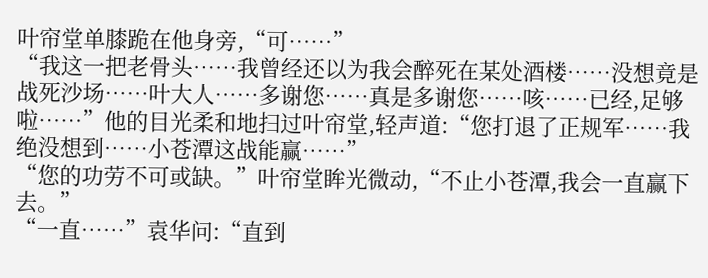叶帘堂单膝跪在他身旁,“可……”
“我这一把老骨头……我曾经还以为我会醉死在某处酒楼……没想竟是战死沙场……叶大人……多谢您……真是多谢您……咳……已经,足够啦……”他的目光柔和地扫过叶帘堂,轻声道:“您打退了正规军……我绝没想到……小苍潭这战能赢……”
“您的功劳不可或缺。”叶帘堂眸光微动,“不止小苍潭,我会一直赢下去。”
“一直……”袁华问:“直到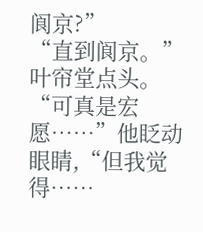阆京?”
“直到阆京。”叶帘堂点头。
“可真是宏愿……”他眨动眼睛,“但我觉得……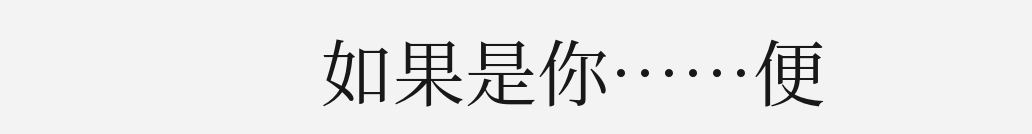如果是你……便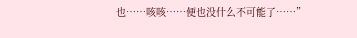也……咳咳……便也没什么不可能了……”